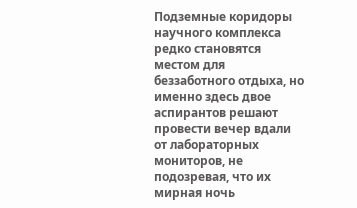Подземные коридоры научного комплекса редко становятся местом для беззаботного отдыха, но именно здесь двое аспирантов решают провести вечер вдали от лабораторных мониторов, не подозревая, что их мирная ночь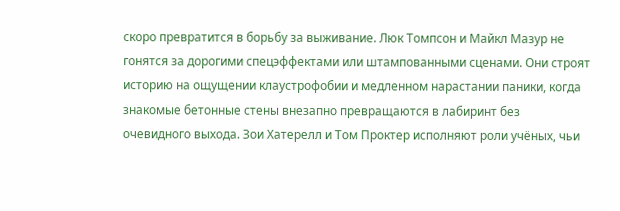скоро превратится в борьбу за выживание. Люк Томпсон и Майкл Мазур не гонятся за дорогими спецэффектами или штампованными сценами. Они строят историю на ощущении клаустрофобии и медленном нарастании паники, когда знакомые бетонные стены внезапно превращаются в лабиринт без очевидного выхода. Зои Хатерелл и Том Проктер исполняют роли учёных, чьи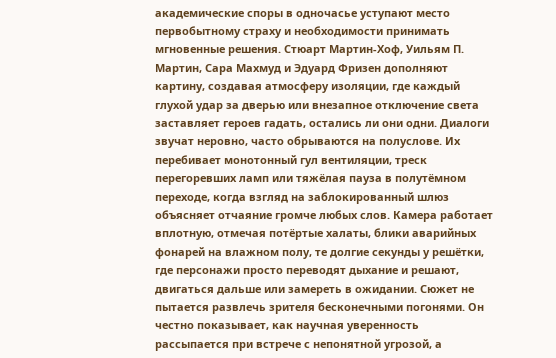академические споры в одночасье уступают место первобытному страху и необходимости принимать мгновенные решения. Стюарт Мартин-Хоф, Уильям П. Мартин, Сара Махмуд и Эдуард Фризен дополняют картину, создавая атмосферу изоляции, где каждый глухой удар за дверью или внезапное отключение света заставляет героев гадать, остались ли они одни. Диалоги звучат неровно, часто обрываются на полуслове. Их перебивает монотонный гул вентиляции, треск перегоревших ламп или тяжёлая пауза в полутёмном переходе, когда взгляд на заблокированный шлюз объясняет отчаяние громче любых слов. Камера работает вплотную, отмечая потёртые халаты, блики аварийных фонарей на влажном полу, те долгие секунды у решётки, где персонажи просто переводят дыхание и решают, двигаться дальше или замереть в ожидании. Сюжет не пытается развлечь зрителя бесконечными погонями. Он честно показывает, как научная уверенность рассыпается при встрече с непонятной угрозой, а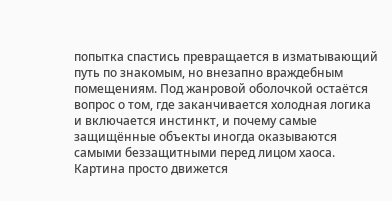попытка спастись превращается в изматывающий путь по знакомым, но внезапно враждебным помещениям. Под жанровой оболочкой остаётся вопрос о том, где заканчивается холодная логика и включается инстинкт, и почему самые защищённые объекты иногда оказываются самыми беззащитными перед лицом хаоса. Картина просто движется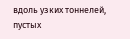вдоль узких тоннелей, пустых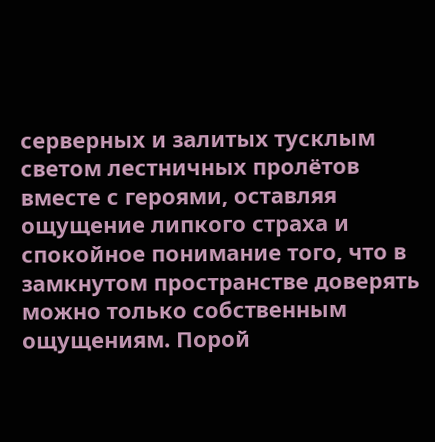серверных и залитых тусклым светом лестничных пролётов вместе с героями, оставляя ощущение липкого страха и спокойное понимание того, что в замкнутом пространстве доверять можно только собственным ощущениям. Порой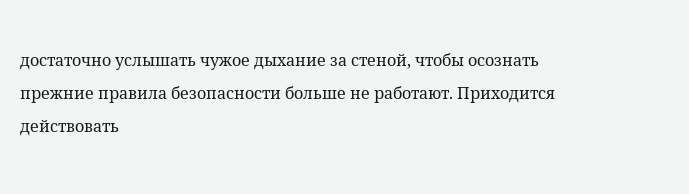достаточно услышать чужое дыхание за стеной, чтобы осознать прежние правила безопасности больше не работают. Приходится действовать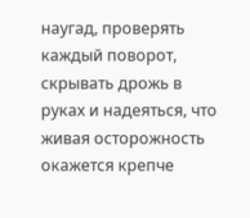наугад, проверять каждый поворот, скрывать дрожь в руках и надеяться, что живая осторожность окажется крепче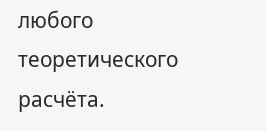любого теоретического расчёта.